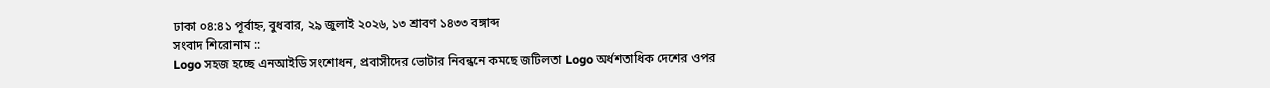ঢাকা ০৪:৪১ পূর্বাহ্ন, বুধবার, ২৯ জুলাই ২০২৬, ১৩ শ্রাবণ ১৪৩৩ বঙ্গাব্দ
সংবাদ শিরোনাম ::
Logo সহজ হচ্ছে এনআইডি সংশোধন, প্রবাসীদের ভোটার নিবন্ধনে কমছে জটিলতা Logo অর্ধশতাধিক দেশের ওপর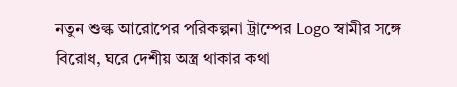নতুন শুল্ক আরোপের পরিকল্পনা ট্রাম্পের Logo স্বামীর সঙ্গে বিরোধ, ঘরে দেশীয় অস্ত্র থাকার কথা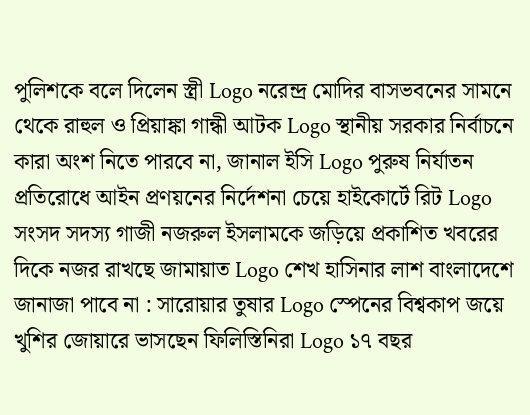পুলিশকে বলে দিলেন স্ত্রী Logo নরেন্দ্র মোদির বাসভবনের সামনে থেকে রাহুল ও প্রিয়াঙ্কা গান্ধী আটক Logo স্থানীয় সরকার নির্বাচনে কারা অংশ নিতে পারবে না, জানাল ইসি Logo পুরুষ নির্যাতন প্রতিরোধে আইন প্রণয়নের নির্দেশনা চেয়ে হাইকোর্টে রিট Logo সংসদ সদস্য গাজী নজরুল ইসলামকে জড়িয়ে প্রকাশিত খবরের দিকে নজর রাখছে জামায়াত Logo শেখ হাসিনার লাশ বাংলাদেশে জানাজা পাবে না : সারোয়ার তুষার Logo স্পেনের বিশ্বকাপ জয়ে খুশির জোয়ারে ভাসছেন ফিলিস্তিনিরা Logo ১৭ বছর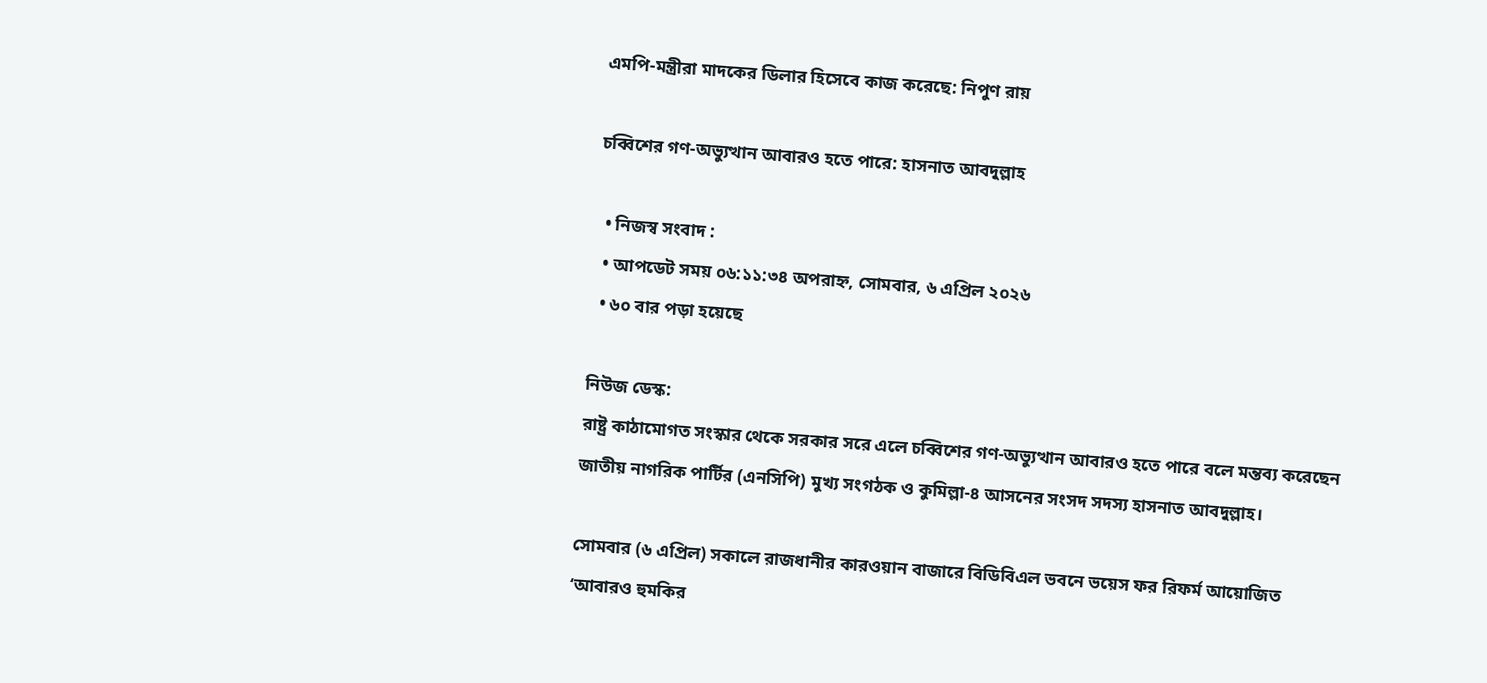এমপি-মন্ত্রীরা মাদকের ডিলার হিসেবে কাজ করেছে: নিপুণ রায়

চব্বিশের গণ-অভ্যুত্থান আবারও হতে পারে: হাসনাত আবদুল্লাহ

  • নিজস্ব সংবাদ :
  • আপডেট সময় ০৬:১১:৩৪ অপরাহ্ন, সোমবার, ৬ এপ্রিল ২০২৬
  • ৬০ বার পড়া হয়েছে

নিউজ ডেস্ক:
রাষ্ট্র কাঠামোগত সংস্কার থেকে সরকার সরে এলে চব্বিশের গণ-অভ্যুত্থান আবারও হতে পারে বলে মন্তব্য করেছেন জাতীয় নাগরিক পার্টির (এনসিপি) মুখ্য সংগঠক ও কুমিল্লা-৪ আসনের সংসদ সদস্য হাসনাত আবদুল্লাহ।

সোমবার (৬ এপ্রিল) সকালে রাজধানীর কারওয়ান বাজারে বিডিবিএল ভবনে ভয়েস ফর রিফর্ম আয়োজিত ‘আবারও হুমকির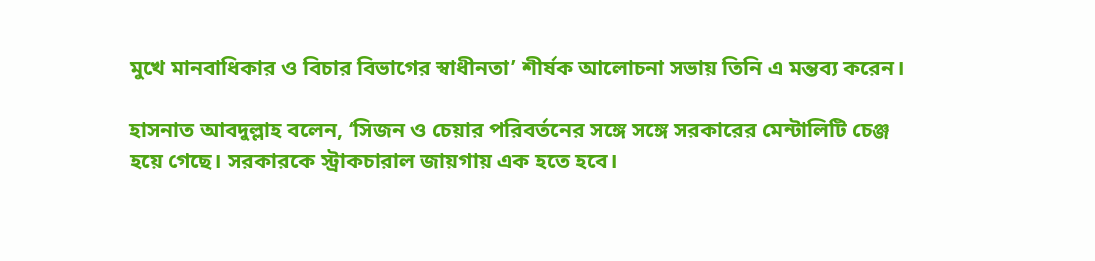মুখে মানবাধিকার ও বিচার বিভাগের স্বাধীনতা’ শীর্ষক আলোচনা সভায় তিনি এ মন্তব্য করেন।

হাসনাত আবদুল্লাহ বলেন, ‘সিজন ও চেয়ার পরিবর্তনের সঙ্গে সঙ্গে সরকারের মেন্টালিটি চেঞ্জ হয়ে গেছে। সরকারকে স্ট্রাকচারাল জায়গায় এক হতে হবে।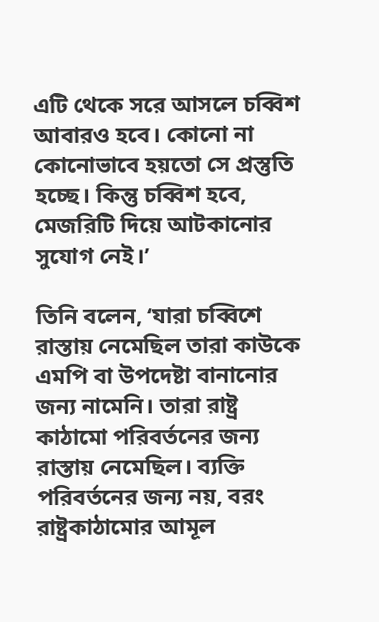এটি থেকে সরে আসলে চব্বিশ আবারও হবে। কোনো না কোনোভাবে হয়তো সে প্রস্তুতি হচ্ছে। কিন্তু চব্বিশ হবে, মেজরিটি দিয়ে আটকানোর সুযোগ নেই।’

তিনি বলেন, ‘যারা চব্বিশে রাস্তায় নেমেছিল তারা কাউকে এমপি বা উপদেষ্টা বানানোর জন্য নামেনি। তারা রাষ্ট্র কাঠামো পরিবর্তনের জন্য রাস্তায় নেমেছিল। ব্যক্তি পরিবর্তনের জন্য নয়, বরং রাষ্ট্রকাঠামোর আমূল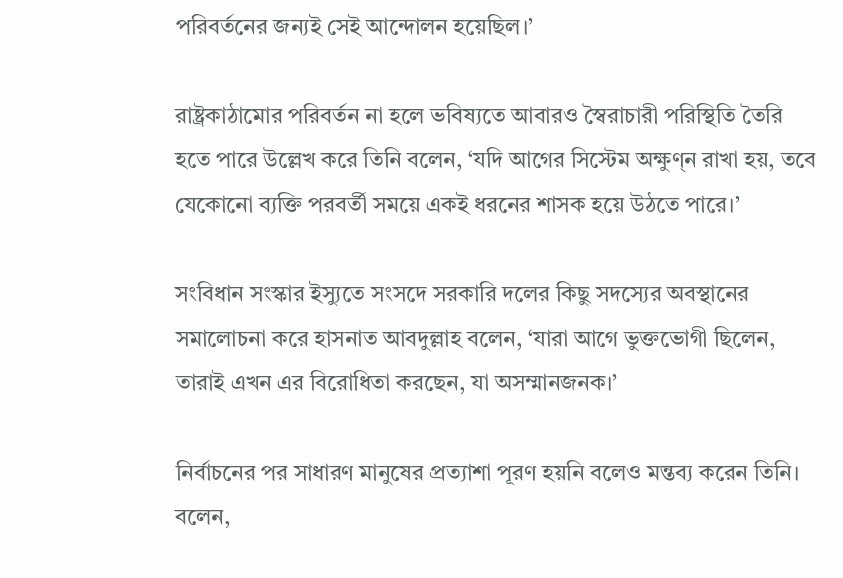পরিবর্তনের জন্যই সেই আন্দোলন হয়েছিল।’

রাষ্ট্রকাঠামোর পরিবর্তন না হলে ভবিষ্যতে আবারও স্বৈরাচারী পরিস্থিতি তৈরি হতে পারে উল্লেখ করে তিনি বলেন, ‘যদি আগের সিস্টেম অক্ষুণ্ন রাখা হয়, তবে যেকোনো ব্যক্তি পরবর্তী সময়ে একই ধরনের শাসক হয়ে উঠতে পারে।’

সংবিধান সংস্কার ইস্যুতে সংসদে সরকারি দলের কিছু সদস্যের অবস্থানের সমালোচনা করে হাসনাত আবদুল্লাহ বলেন, ‘যারা আগে ভুক্তভোগী ছিলেন, তারাই এখন এর বিরোধিতা করছেন, যা অসম্মানজনক।’

নির্বাচনের পর সাধারণ মানুষের প্রত্যাশা পূরণ হয়নি বলেও মন্তব্য করেন তিনি। বলেন,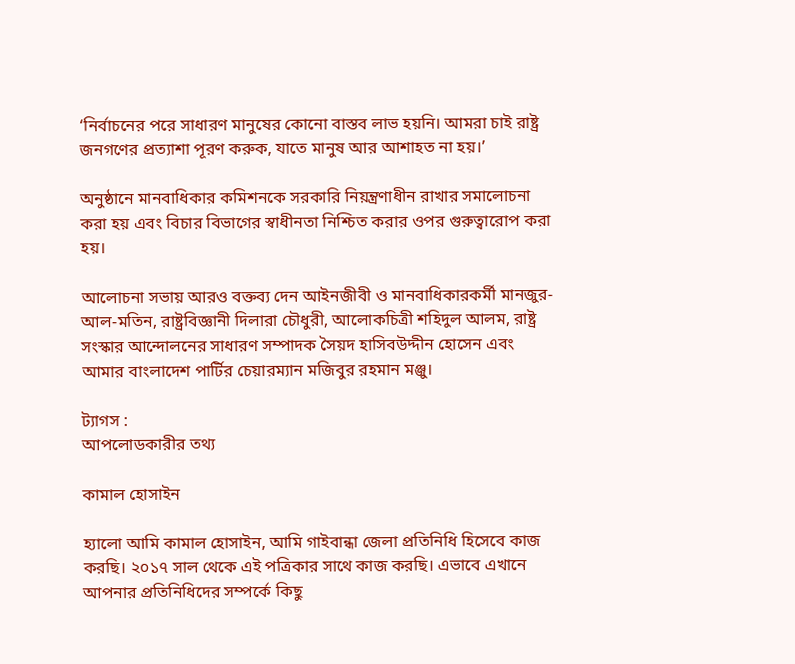‘নির্বাচনের পরে সাধারণ মানুষের কোনো বাস্তব লাভ হয়নি। আমরা চাই রাষ্ট্র জনগণের প্রত্যাশা পূরণ করুক, যাতে মানুষ আর আশাহত না হয়।’

অনুষ্ঠানে মানবাধিকার কমিশনকে সরকারি নিয়ন্ত্রণাধীন রাখার সমালোচনা করা হয় এবং বিচার বিভাগের স্বাধীনতা নিশ্চিত করার ওপর গুরুত্বারোপ করা হয়।

আলোচনা সভায় আরও বক্তব্য দেন আইনজীবী ও মানবাধিকারকর্মী মানজুর-আল-মতিন, রাষ্ট্রবিজ্ঞানী দিলারা চৌধুরী, আলোকচিত্রী শহিদুল আলম, রাষ্ট্র সংস্কার আন্দোলনের সাধারণ সম্পাদক সৈয়দ হাসিবউদ্দীন হোসেন এবং আমার বাংলাদেশ পার্টির চেয়ারম্যান মজিবুর রহমান মঞ্জু।

ট্যাগস :
আপলোডকারীর তথ্য

কামাল হোসাইন

হ্যালো আমি কামাল হোসাইন, আমি গাইবান্ধা জেলা প্রতিনিধি হিসেবে কাজ করছি। ২০১৭ সাল থেকে এই পত্রিকার সাথে কাজ করছি। এভাবে এখানে আপনার প্রতিনিধিদের সম্পর্কে কিছু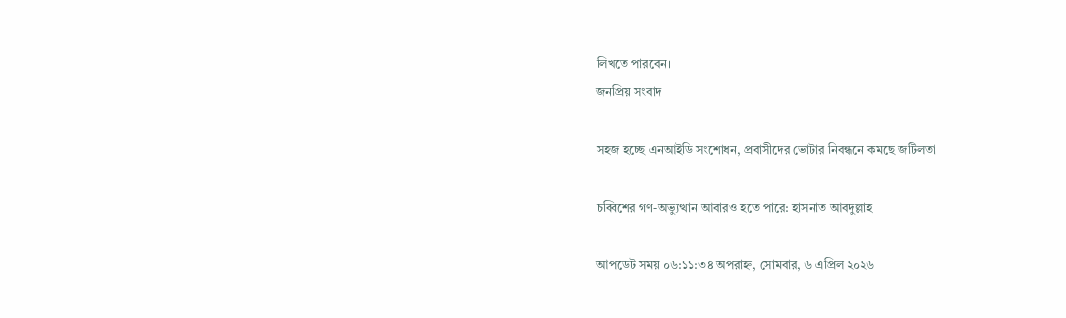লিখতে পারবেন।
জনপ্রিয় সংবাদ

সহজ হচ্ছে এনআইডি সংশোধন, প্রবাসীদের ভোটার নিবন্ধনে কমছে জটিলতা

চব্বিশের গণ-অভ্যুত্থান আবারও হতে পারে: হাসনাত আবদুল্লাহ

আপডেট সময় ০৬:১১:৩৪ অপরাহ্ন, সোমবার, ৬ এপ্রিল ২০২৬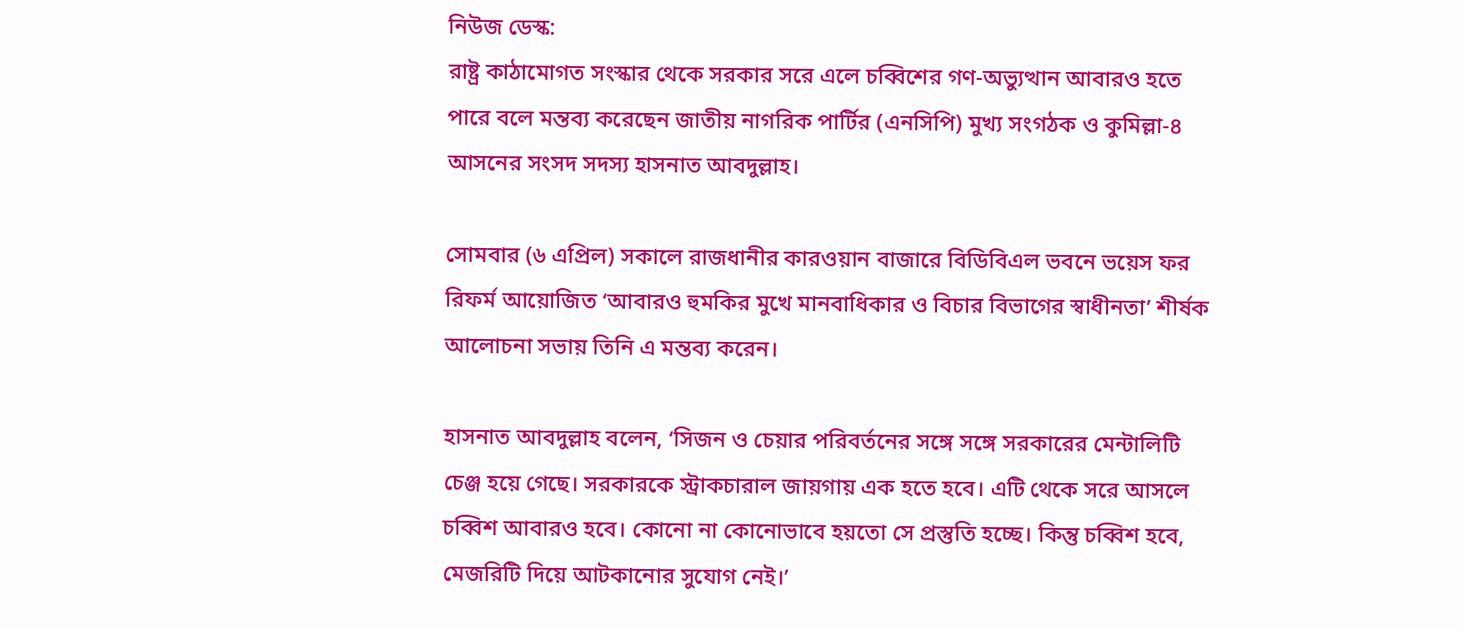নিউজ ডেস্ক:
রাষ্ট্র কাঠামোগত সংস্কার থেকে সরকার সরে এলে চব্বিশের গণ-অভ্যুত্থান আবারও হতে পারে বলে মন্তব্য করেছেন জাতীয় নাগরিক পার্টির (এনসিপি) মুখ্য সংগঠক ও কুমিল্লা-৪ আসনের সংসদ সদস্য হাসনাত আবদুল্লাহ।

সোমবার (৬ এপ্রিল) সকালে রাজধানীর কারওয়ান বাজারে বিডিবিএল ভবনে ভয়েস ফর রিফর্ম আয়োজিত ‘আবারও হুমকির মুখে মানবাধিকার ও বিচার বিভাগের স্বাধীনতা’ শীর্ষক আলোচনা সভায় তিনি এ মন্তব্য করেন।

হাসনাত আবদুল্লাহ বলেন, ‘সিজন ও চেয়ার পরিবর্তনের সঙ্গে সঙ্গে সরকারের মেন্টালিটি চেঞ্জ হয়ে গেছে। সরকারকে স্ট্রাকচারাল জায়গায় এক হতে হবে। এটি থেকে সরে আসলে চব্বিশ আবারও হবে। কোনো না কোনোভাবে হয়তো সে প্রস্তুতি হচ্ছে। কিন্তু চব্বিশ হবে, মেজরিটি দিয়ে আটকানোর সুযোগ নেই।’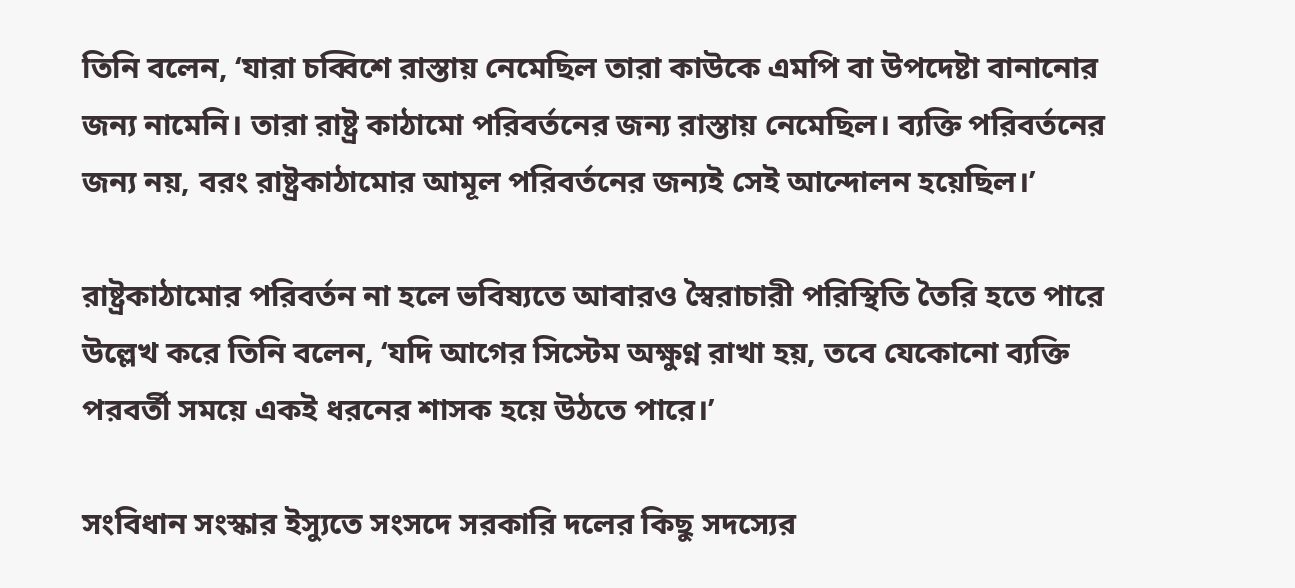তিনি বলেন, ‘যারা চব্বিশে রাস্তায় নেমেছিল তারা কাউকে এমপি বা উপদেষ্টা বানানোর জন্য নামেনি। তারা রাষ্ট্র কাঠামো পরিবর্তনের জন্য রাস্তায় নেমেছিল। ব্যক্তি পরিবর্তনের জন্য নয়, বরং রাষ্ট্রকাঠামোর আমূল পরিবর্তনের জন্যই সেই আন্দোলন হয়েছিল।’

রাষ্ট্রকাঠামোর পরিবর্তন না হলে ভবিষ্যতে আবারও স্বৈরাচারী পরিস্থিতি তৈরি হতে পারে উল্লেখ করে তিনি বলেন, ‘যদি আগের সিস্টেম অক্ষুণ্ন রাখা হয়, তবে যেকোনো ব্যক্তি পরবর্তী সময়ে একই ধরনের শাসক হয়ে উঠতে পারে।’

সংবিধান সংস্কার ইস্যুতে সংসদে সরকারি দলের কিছু সদস্যের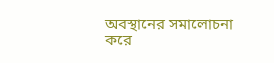অবস্থানের সমালোচনা করে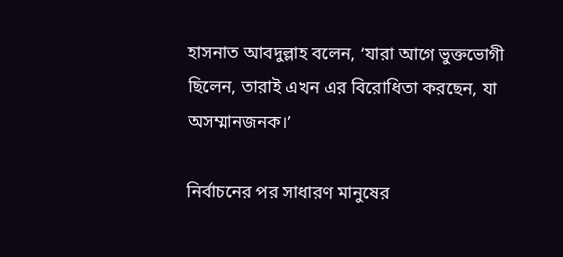হাসনাত আবদুল্লাহ বলেন, ‘যারা আগে ভুক্তভোগী ছিলেন, তারাই এখন এর বিরোধিতা করছেন, যা অসম্মানজনক।’

নির্বাচনের পর সাধারণ মানুষের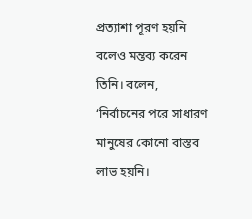প্রত্যাশা পূরণ হয়নি বলেও মন্তব্য করেন তিনি। বলেন, ‘নির্বাচনের পরে সাধারণ মানুষের কোনো বাস্তব লাভ হয়নি।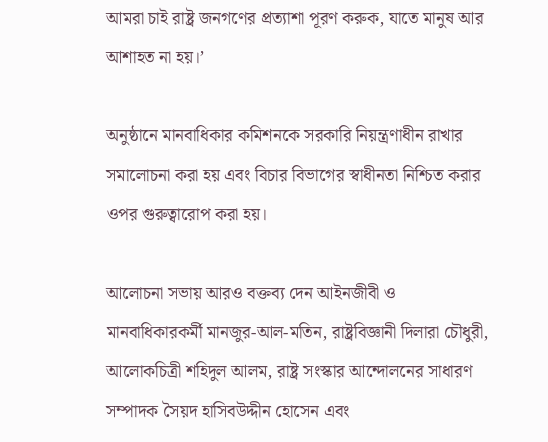আমরা চাই রাষ্ট্র জনগণের প্রত্যাশা পূরণ করুক, যাতে মানুষ আর আশাহত না হয়।’

অনুষ্ঠানে মানবাধিকার কমিশনকে সরকারি নিয়ন্ত্রণাধীন রাখার সমালোচনা করা হয় এবং বিচার বিভাগের স্বাধীনতা নিশ্চিত করার ওপর গুরুত্বারোপ করা হয়।

আলোচনা সভায় আরও বক্তব্য দেন আইনজীবী ও মানবাধিকারকর্মী মানজুর-আল-মতিন, রাষ্ট্রবিজ্ঞানী দিলারা চৌধুরী, আলোকচিত্রী শহিদুল আলম, রাষ্ট্র সংস্কার আন্দোলনের সাধারণ সম্পাদক সৈয়দ হাসিবউদ্দীন হোসেন এবং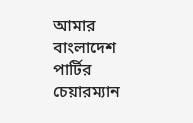আমার বাংলাদেশ পার্টির চেয়ারম্যান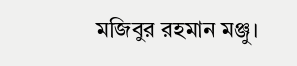মজিবুর রহমান মঞ্জু।